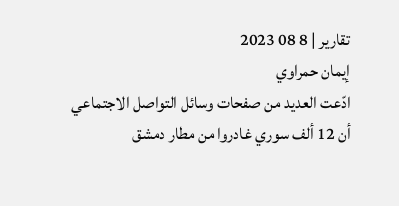تقارير | 8 08 2023
إيمان حمراوي
ادّعت العديد من صفحات وسائل التواصل الاجتماعي أن 12 ألف سوري غادروا من مطار دمشق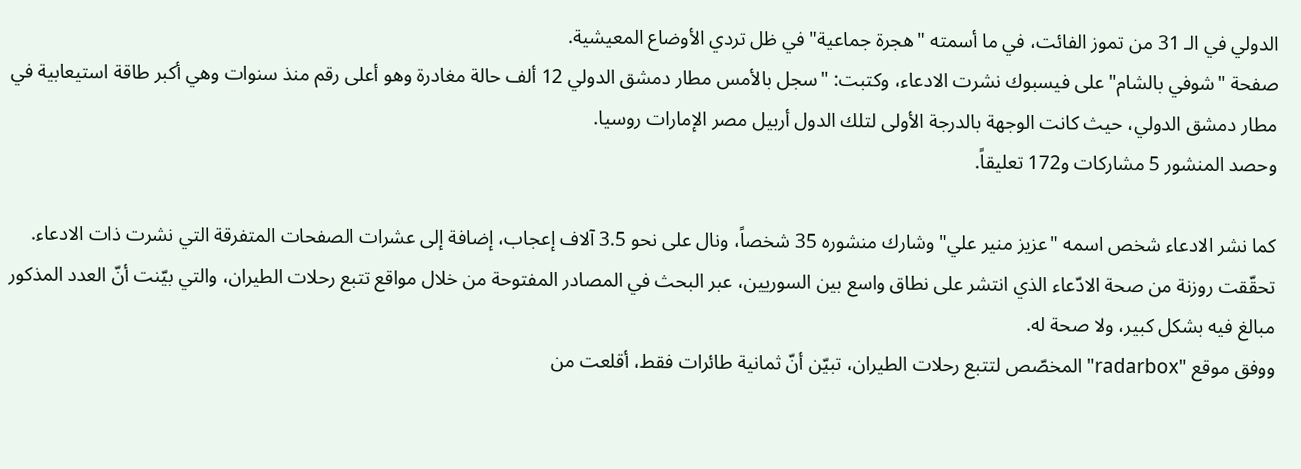الدولي في الـ 31 من تموز الفائت، في ما أسمته "هجرة جماعية" في ظل تردي الأوضاع المعيشية.
صفحة "شوفي بالشام" على فيسبوك نشرت الادعاء، وكتبت: "سجل بالأمس مطار دمشق الدولي 12 ألف حالة مغادرة وهو أعلى رقم منذ سنوات وهي أكبر طاقة استيعابية في مطار دمشق الدولي، حيث كانت الوجهة بالدرجة الأولى لتلك الدول أربيل مصر الإمارات روسيا.
وحصد المنشور 5 مشاركات و172 تعليقاً.

كما نشر الادعاء شخص اسمه "عزيز منير علي" وشارك منشوره 35 شخصاً، ونال على نحو 3.5 آلاف إعجاب، إضافة إلى عشرات الصفحات المتفرقة التي نشرت ذات الادعاء.
تحقّقت روزنة من صحة الادّعاء الذي انتشر على نطاق واسع بين السوريين، عبر البحث في المصادر المفتوحة من خلال مواقع تتبع رحلات الطيران، والتي بيّنت أنّ العدد المذكور مبالغ فيه بشكل كبير، ولا صحة له.
ووفق موقع "radarbox" المخصّص لتتبع رحلات الطيران، تبيّن أنّ ثمانية طائرات فقط، أقلعت من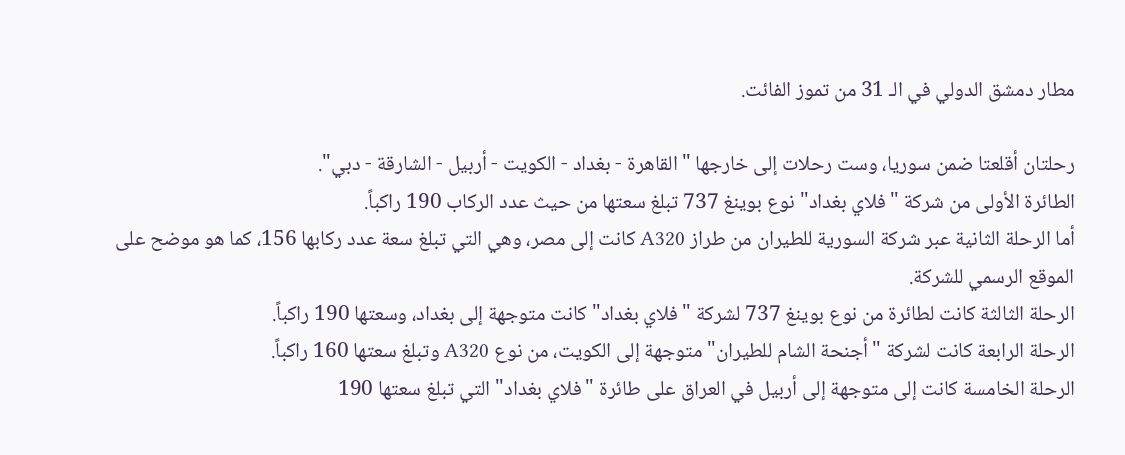مطار دمشق الدولي في الـ 31 من تموز الفائت.

رحلتان أقلعتا ضمن سوريا، وست رحلات إلى خارجها "القاهرة - بغداد - الكويت - أربيل - الشارقة - دبي".
الطائرة الأولى من شركة "فلاي بغداد" نوع بوينغ 737 تبلغ سعتها من حيث عدد الركاب 190 راكباً.
أما الرحلة الثانية عبر شركة السورية للطيران من طراز A320 كانت إلى مصر، وهي التي تبلغ سعة عدد ركابها 156، كما هو موضح على الموقع الرسمي للشركة.
الرحلة الثالثة كانت لطائرة من نوع بوينغ 737 لشركة "فلاي بغداد" كانت متوجهة إلى بغداد، وسعتها 190 راكباً.
الرحلة الرابعة كانت لشركة "أجنحة الشام للطيران" متوجهة إلى الكويت، من نوع A320 وتبلغ سعتها 160 راكباً.
الرحلة الخامسة كانت إلى متوجهة إلى أربيل في العراق على طائرة "فلاي بغداد" التي تبلغ سعتها 190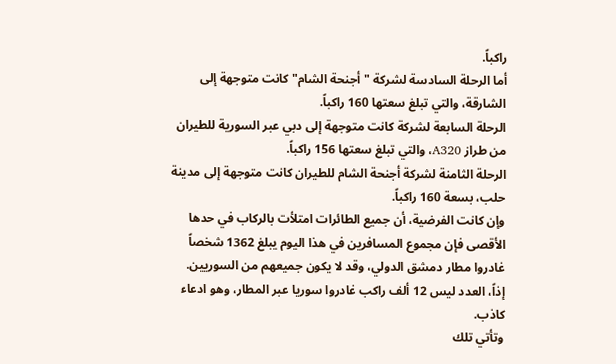راكباً.
أما الرحلة السادسة لشركة "أجنحة الشام" كانت متوجهة إلى الشارقة، والتي تبلغ سعتها 160 راكباً.
الرحلة السابعة لشركة كانت متوجهة إلى دبي عبر السورية للطيران من طراز A320، والتي تبلغ سعتها 156 راكباً.
الرحلة الثامنة لشركة أجنحة الشام للطيران كانت متوجهة إلى مدينة حلب، بسعة 160 راكباً.
وإن كانت الفرضية، أن جميع الطائرات امتلأت بالركاب في حدها الأقصى فإن مجموع المسافرين في هذا اليوم يبلغ 1362 شخصاً غادروا مطار دمشق الدولي، وقد لا يكون جميعهم من السوريين.
إذاً، العدد ليس 12 ألف راكب غادروا سوريا عبر المطار، وهو ادعاء كاذب.
وتأتي تلك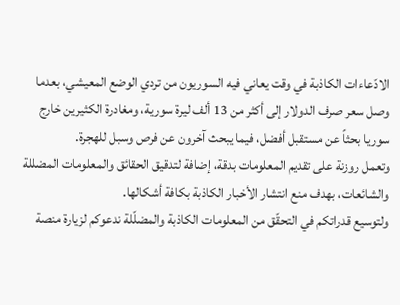الادّعاءات الكاذبة في وقت يعاني فيه السوريون من تردي الوضع المعيشي، بعدما وصل سعر صرف الدولار إلى أكثر من 13 ألف ليرة سورية، ومغادرة الكثيرين خارج سوريا بحثاً عن مستقبل أفضل، فيما يبحث آخرون عن فرص وسبل للهجرة.
وتعمل روزنة على تقديم المعلومات بدقة، إضافة لتدقيق الحقائق والمعلومات المضللة والشائعات، بهدف منع انتشار الأخبار الكاذبة بكافة أشكالها.
ولتوسيع قدراتكم في التحقّق من المعلومات الكاذبة والمضلّلة ندعوكم لزيارة منصة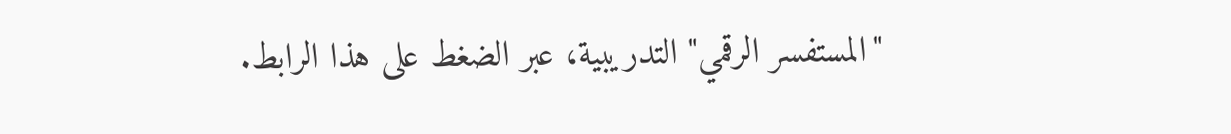"المستفسر الرقمي" التدريبية، عبر الضغط على هذا الرابط.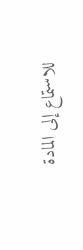للاستماع إلى المادة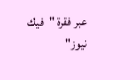عبر فقرة "فيك نيوز"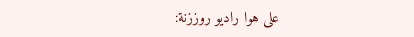على هوا راديو روززنة: